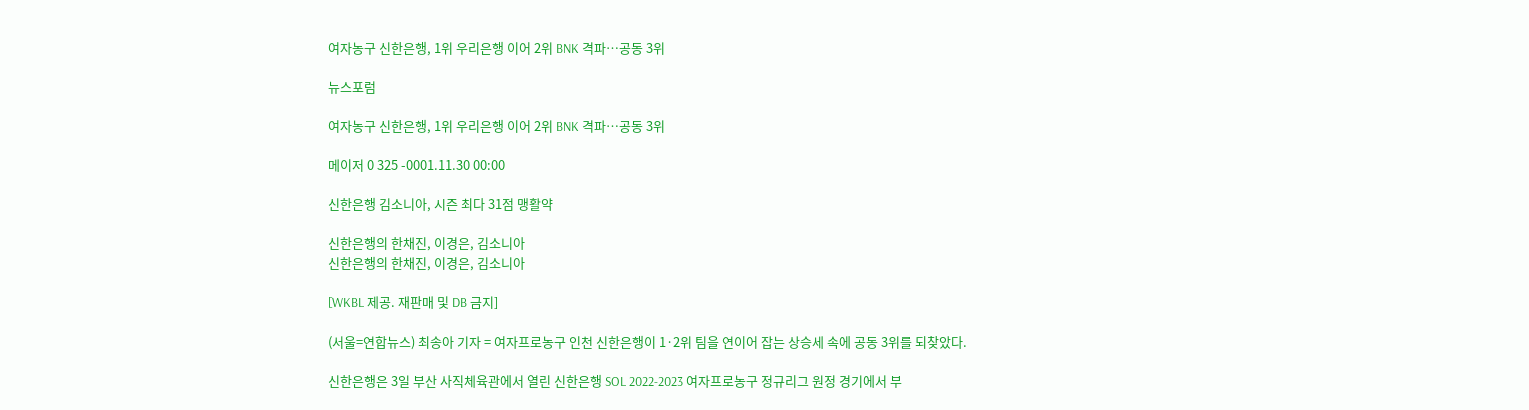여자농구 신한은행, 1위 우리은행 이어 2위 BNK 격파…공동 3위

뉴스포럼

여자농구 신한은행, 1위 우리은행 이어 2위 BNK 격파…공동 3위

메이저 0 325 -0001.11.30 00:00

신한은행 김소니아, 시즌 최다 31점 맹활약

신한은행의 한채진, 이경은, 김소니아
신한은행의 한채진, 이경은, 김소니아

[WKBL 제공. 재판매 및 DB 금지]

(서울=연합뉴스) 최송아 기자 = 여자프로농구 인천 신한은행이 1·2위 팀을 연이어 잡는 상승세 속에 공동 3위를 되찾았다.

신한은행은 3일 부산 사직체육관에서 열린 신한은행 SOL 2022-2023 여자프로농구 정규리그 원정 경기에서 부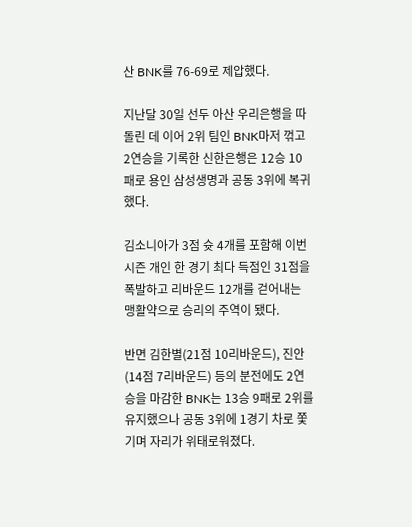산 BNK를 76-69로 제압했다.

지난달 30일 선두 아산 우리은행을 따돌린 데 이어 2위 팀인 BNK마저 꺾고 2연승을 기록한 신한은행은 12승 10패로 용인 삼성생명과 공동 3위에 복귀했다.

김소니아가 3점 슛 4개를 포함해 이번 시즌 개인 한 경기 최다 득점인 31점을 폭발하고 리바운드 12개를 걷어내는 맹활약으로 승리의 주역이 됐다.

반면 김한별(21점 10리바운드), 진안(14점 7리바운드) 등의 분전에도 2연승을 마감한 BNK는 13승 9패로 2위를 유지했으나 공동 3위에 1경기 차로 쫓기며 자리가 위태로워졌다.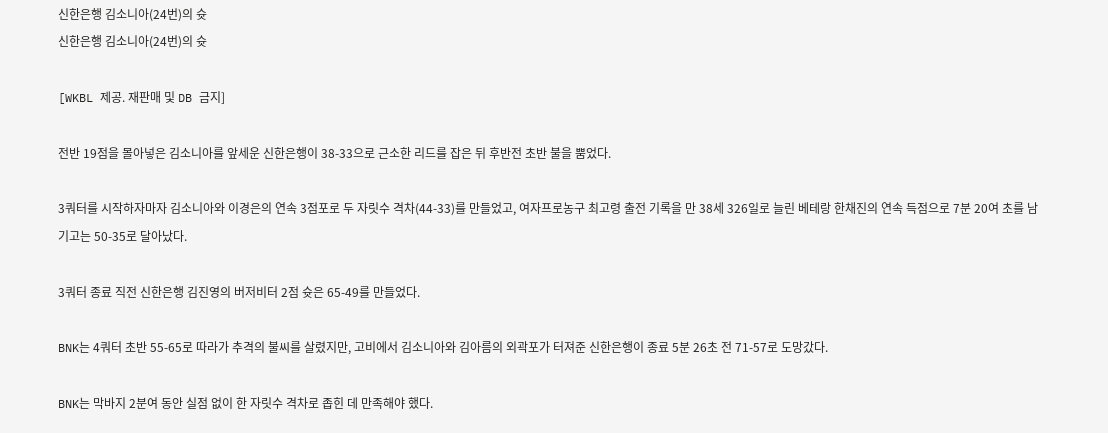신한은행 김소니아(24번)의 슛
신한은행 김소니아(24번)의 슛

[WKBL 제공. 재판매 및 DB 금지]

전반 19점을 몰아넣은 김소니아를 앞세운 신한은행이 38-33으로 근소한 리드를 잡은 뒤 후반전 초반 불을 뿜었다.

3쿼터를 시작하자마자 김소니아와 이경은의 연속 3점포로 두 자릿수 격차(44-33)를 만들었고, 여자프로농구 최고령 출전 기록을 만 38세 326일로 늘린 베테랑 한채진의 연속 득점으로 7분 20여 초를 남기고는 50-35로 달아났다.

3쿼터 종료 직전 신한은행 김진영의 버저비터 2점 슛은 65-49를 만들었다.

BNK는 4쿼터 초반 55-65로 따라가 추격의 불씨를 살렸지만, 고비에서 김소니아와 김아름의 외곽포가 터져준 신한은행이 종료 5분 26초 전 71-57로 도망갔다.

BNK는 막바지 2분여 동안 실점 없이 한 자릿수 격차로 좁힌 데 만족해야 했다.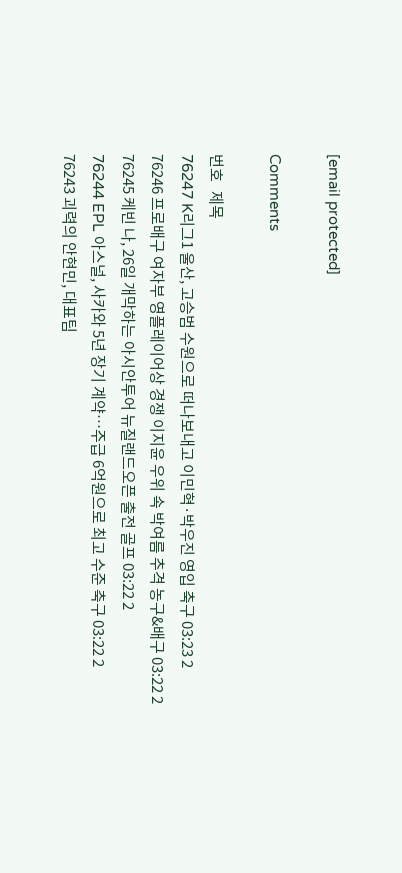[email protected]

Comments

번호   제목
76247 K리그1 울산, 고승범 수원으로 떠나보내고 이민혁·박우진 영입 축구 03:23 2
76246 프로배구 여자부 영플레이어상 경쟁 이지윤 우위 속 박여름 추격 농구&배구 03:22 2
76245 케빈 나, 26일 개막하는 아시안투어 뉴질랜드오픈 출전 골프 03:22 2
76244 EPL 아스널, 사카와 5년 장기 계약…주급 6억원으로 최고 수준 축구 03:22 2
76243 괴력의 안현민, 대표팀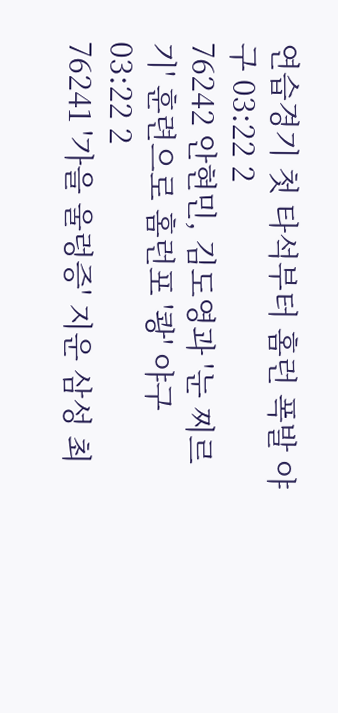연습경기 첫 타석부터 홈런 폭발 야구 03:22 2
76242 안현민, 김도영과 '눈 찌르기' 훈련으로 홈런포 '쾅' 야구 03:22 2
76241 '가을 울렁증' 지운 삼성 최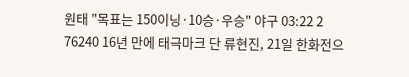원태 "목표는 150이닝·10승·우승" 야구 03:22 2
76240 16년 만에 태극마크 단 류현진, 21일 한화전으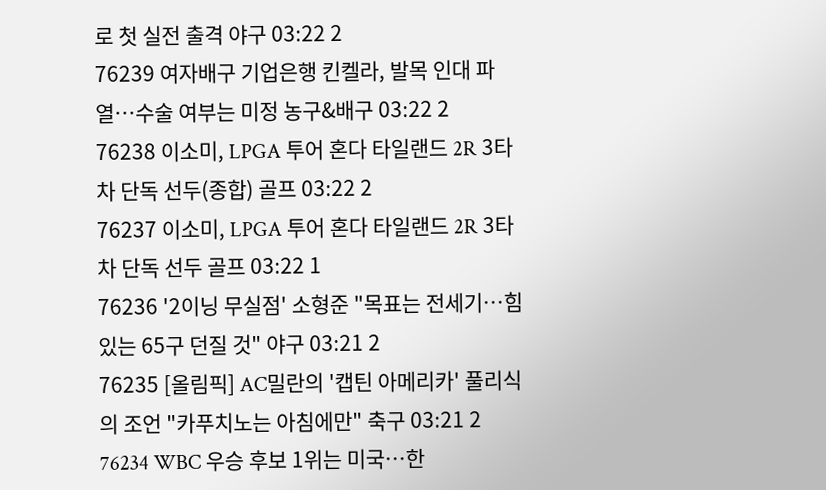로 첫 실전 출격 야구 03:22 2
76239 여자배구 기업은행 킨켈라, 발목 인대 파열…수술 여부는 미정 농구&배구 03:22 2
76238 이소미, LPGA 투어 혼다 타일랜드 2R 3타 차 단독 선두(종합) 골프 03:22 2
76237 이소미, LPGA 투어 혼다 타일랜드 2R 3타 차 단독 선두 골프 03:22 1
76236 '2이닝 무실점' 소형준 "목표는 전세기…힘 있는 65구 던질 것" 야구 03:21 2
76235 [올림픽] AC밀란의 '캡틴 아메리카' 풀리식의 조언 "카푸치노는 아침에만" 축구 03:21 2
76234 WBC 우승 후보 1위는 미국…한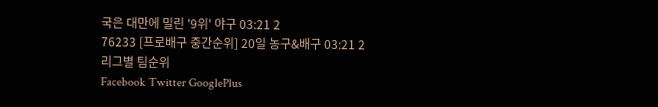국은 대만에 밀린 '9위' 야구 03:21 2
76233 [프로배구 중간순위] 20일 농구&배구 03:21 2
리그별 팀순위
Facebook Twitter GooglePlus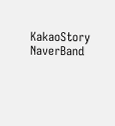KakaoStory NaverBand